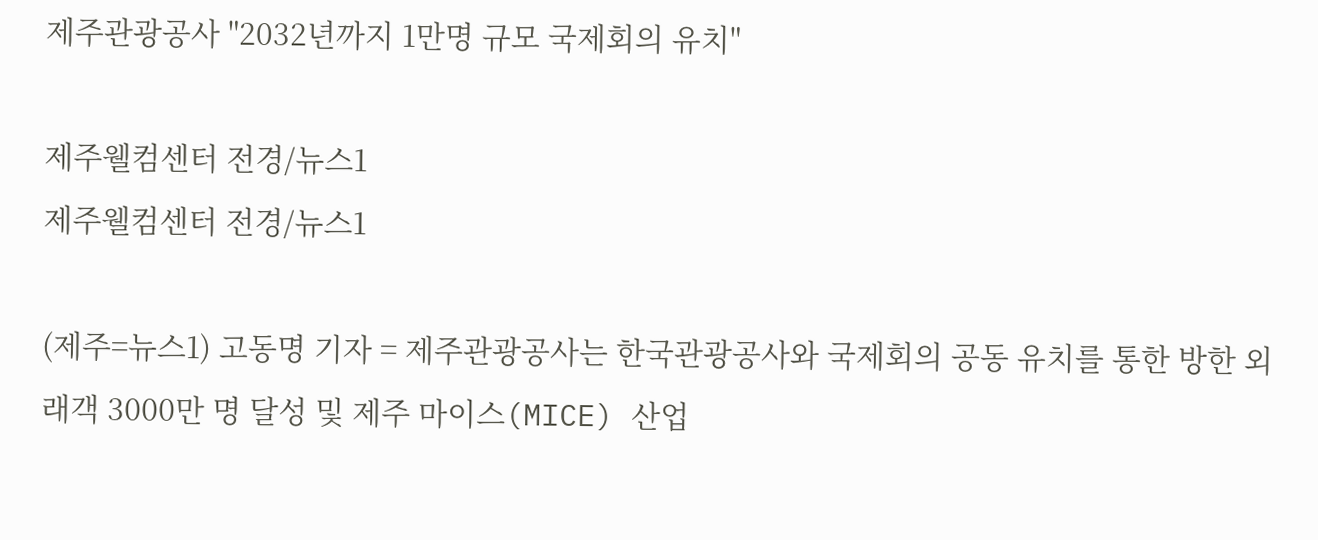제주관광공사 "2032년까지 1만명 규모 국제회의 유치"

제주웰컴센터 전경/뉴스1
제주웰컴센터 전경/뉴스1

(제주=뉴스1) 고동명 기자 = 제주관광공사는 한국관광공사와 국제회의 공동 유치를 통한 방한 외래객 3000만 명 달성 및 제주 마이스(MICE) 산업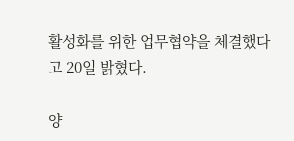활성화를 위한 업무협약을 체결했다고 20일 밝혔다.

양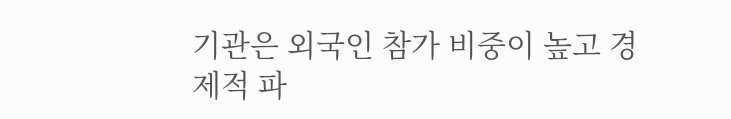기관은 외국인 참가 비중이 높고 경제적 파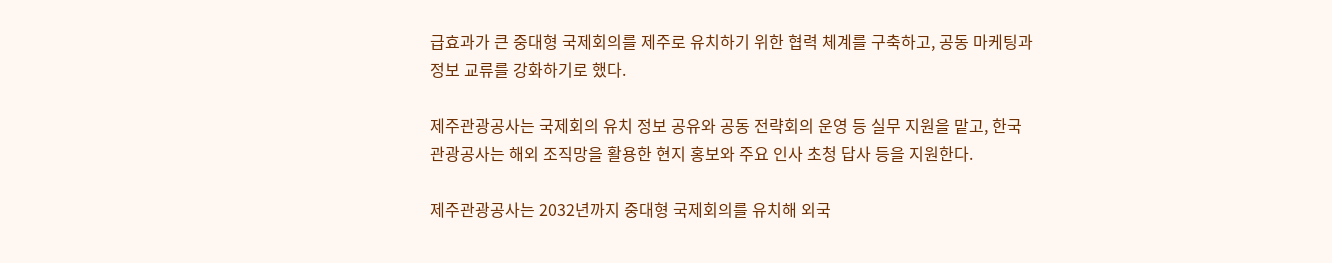급효과가 큰 중대형 국제회의를 제주로 유치하기 위한 협력 체계를 구축하고, 공동 마케팅과 정보 교류를 강화하기로 했다.

제주관광공사는 국제회의 유치 정보 공유와 공동 전략회의 운영 등 실무 지원을 맡고, 한국관광공사는 해외 조직망을 활용한 현지 홍보와 주요 인사 초청 답사 등을 지원한다.

제주관광공사는 2032년까지 중대형 국제회의를 유치해 외국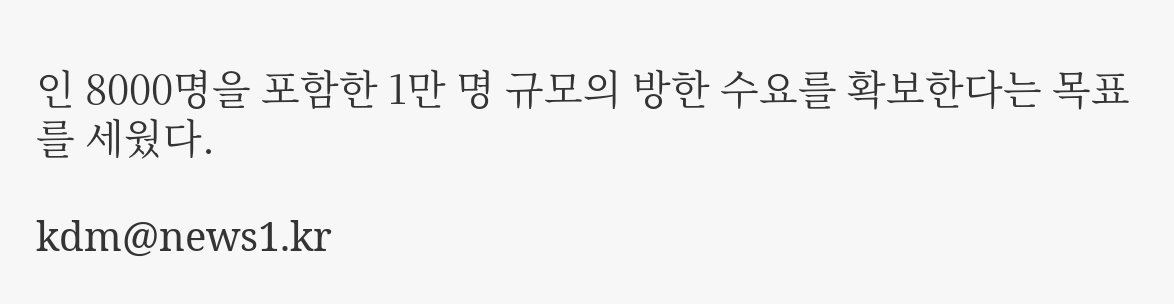인 8000명을 포함한 1만 명 규모의 방한 수요를 확보한다는 목표를 세웠다.

kdm@news1.kr